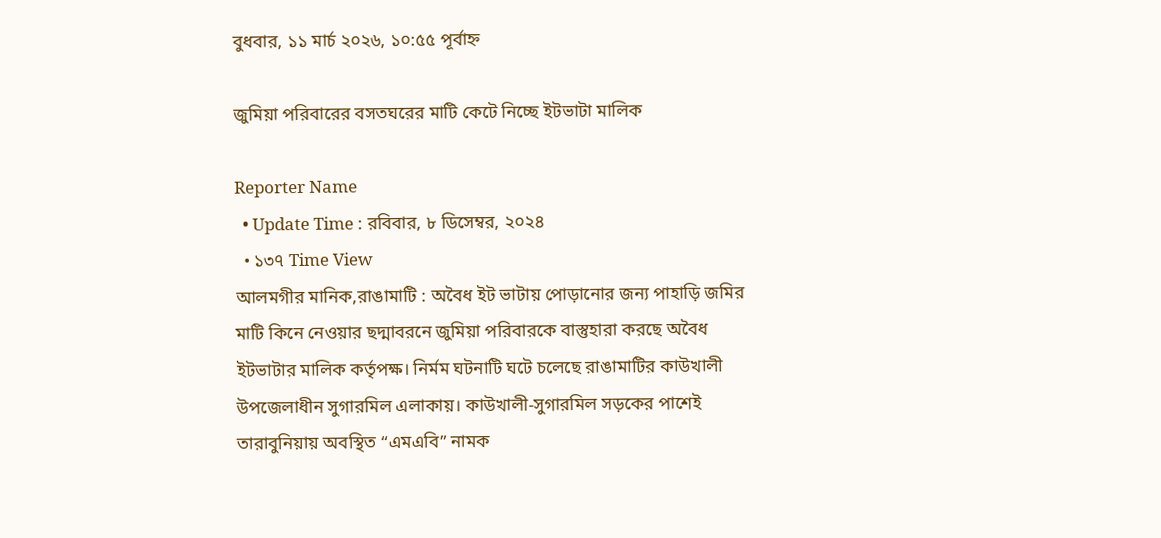বুধবার, ১১ মার্চ ২০২৬, ১০:৫৫ পূর্বাহ্ন

জুমিয়া পরিবারের বসতঘরের মাটি কেটে নিচ্ছে ইটভাটা মালিক

Reporter Name
  • Update Time : রবিবার, ৮ ডিসেম্বর, ২০২৪
  • ১৩৭ Time View
আলমগীর মানিক,রাঙামাটি : অবৈধ ইট ভাটায় পোড়ানোর জন্য পাহাড়ি জমির মাটি কিনে নেওয়ার ছদ্মাবরনে জুমিয়া পরিবারকে বাস্তুহারা করছে অবৈধ ইটভাটার মালিক কর্তৃপক্ষ। নির্মম ঘটনাটি ঘটে চলেছে রাঙামাটির কাউখালী উপজেলাধীন সুগারমিল এলাকায়। কাউখালী-সুগারমিল সড়কের পাশেই তারাবুনিয়ায় অবস্থিত “এমএবি” নামক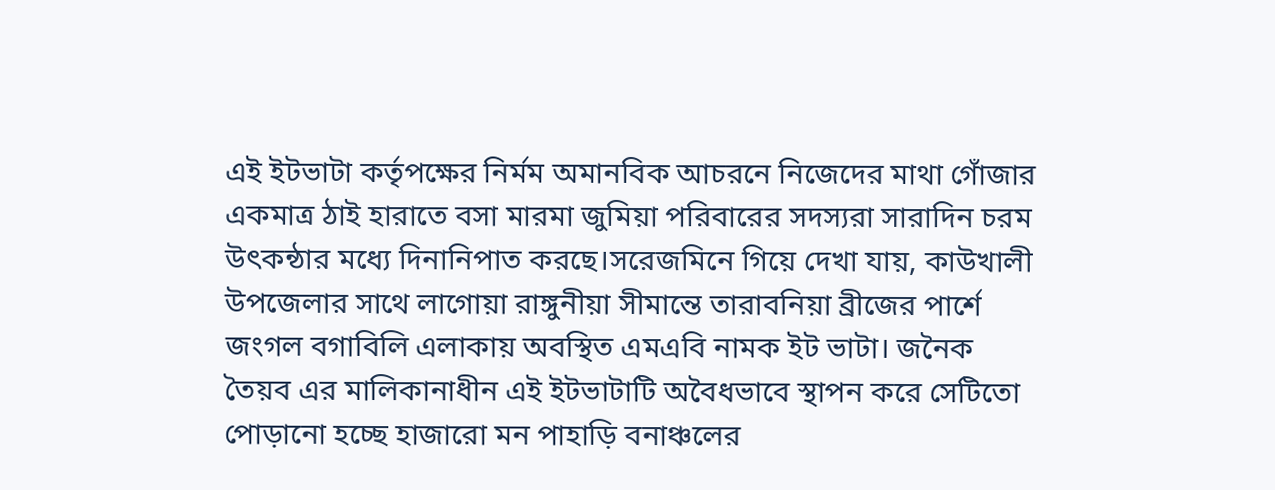এই ইটভাটা কর্তৃপক্ষের নির্মম অমানবিক আচরনে নিজেদের মাথা গোঁজার একমাত্র ঠাই হারাতে বসা মারমা জুমিয়া পরিবারের সদস্যরা সারাদিন চরম উৎকন্ঠার মধ্যে দিনানিপাত করছে।সরেজমিনে গিয়ে দেখা যায়, কাউখালী উপজেলার সাথে লাগোয়া রাঙ্গুনীয়া সীমান্তে তারাবনিয়া ব্রীজের পার্শে জংগল বগাবিলি এলাকায় অবস্থিত এমএবি নামক ইট ভাটা। জনৈক তৈয়ব এর মালিকানাধীন এই ইটভাটাটি অবৈধভাবে স্থাপন করে সেটিতো পোড়ানো হচ্ছে হাজারো মন পাহাড়ি বনাঞ্চলের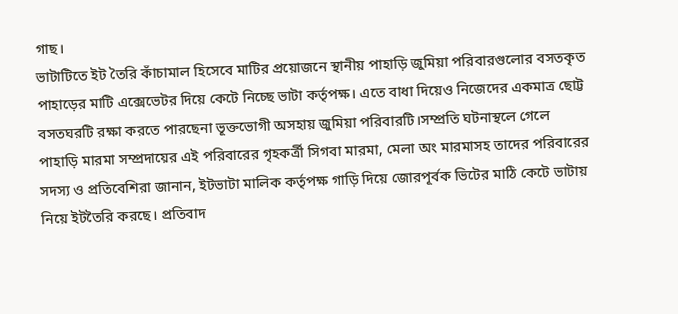গাছ।
ভাটাটিতে ইট তৈরি কাঁচামাল হিসেবে মাটির প্রয়োজনে স্থানীয় পাহাড়ি জুমিয়া পরিবারগুলোর বসতকৃত পাহাড়ের মাটি এক্সেভেটর দিয়ে কেটে নিচ্ছে ভাটা কর্তৃপক্ষ। এতে বাধা দিয়েও নিজেদের একমাত্র ছোট্ট বসতঘরটি রক্ষা করতে পারছেনা ভূক্তভোগী অসহায় জুমিয়া পরিবারটি।সম্প্রতি ঘটনাস্থলে গেলে পাহাড়ি মারমা সম্প্রদায়ের এই পরিবারের গৃহকর্ত্রী সিগবা মারমা, মেলা অং মারমাসহ তাদের পরিবারের সদস্য ও প্রতিবেশিরা জানান, ইটভাটা মালিক কর্তৃপক্ষ গাড়ি দিয়ে জোরপূর্বক ভিটের মাঠি কেটে ভাটায় নিয়ে ইটতৈরি করছে। প্রতিবাদ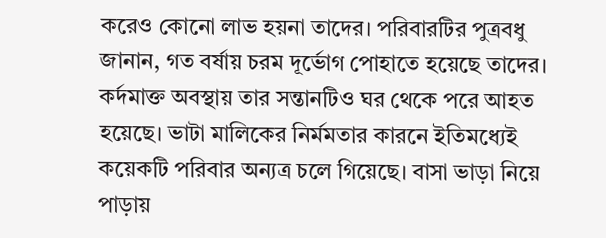করেও কোনো লাভ হয়না তাদের। পরিবারটির পুত্রবধু জানান, গত বর্ষায় চরম দূর্ভোগ পোহাতে হয়েছে তাদের। কর্দমাক্ত অবস্থায় তার সন্তানটিও ঘর থেকে পরে আহত হয়েছে। ভাটা মালিকের নির্মমতার কারনে ইতিমধ্যেই কয়েকটি পরিবার অন্যত্র চলে গিয়েছে। বাসা ভাড়া নিয়ে পাড়ায়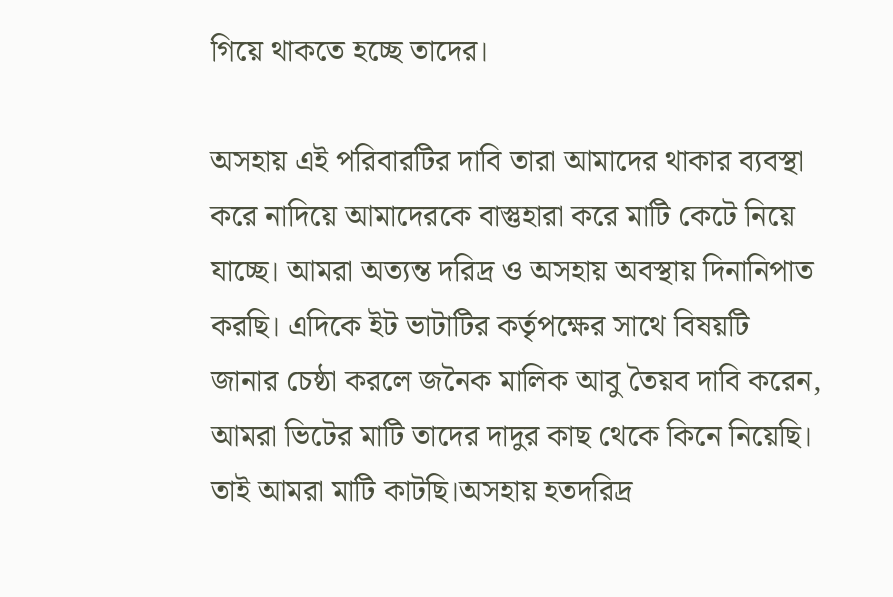গিয়ে থাকতে হচ্ছে তাদের।

অসহায় এই পরিবারটির দাবি তারা আমাদের থাকার ব্যবস্থা করে নাদিয়ে আমাদেরকে বাস্তুহারা করে মাটি কেটে নিয়ে যাচ্ছে। আমরা অত্যন্ত দরিদ্র ও অসহায় অবস্থায় দিনানিপাত করছি। এদিকে ইট ভাটাটির কর্তৃপক্ষের সাথে বিষয়টি জানার চেষ্ঠা করলে জনৈক মালিক আবু তৈয়ব দাবি করেন, আমরা ভিটের মাটি তাদের দাদুর কাছ থেকে কিনে নিয়েছি। তাই আমরা মাটি কাটছি।অসহায় হতদরিদ্র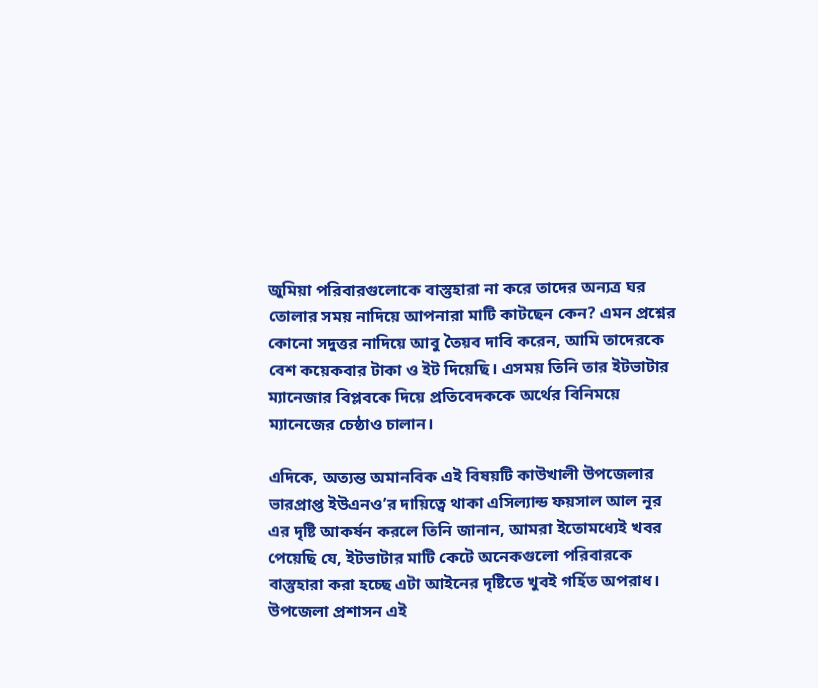জুমিয়া পরিবারগুলোকে বাস্তুহারা না করে তাদের অন্যত্র ঘর তোলার সময় নাদিয়ে আপনারা মাটি কাটছেন কেন? এমন প্রশ্নের কোনো সদুত্তর নাদিয়ে আবু তৈয়ব দাবি করেন, আমি তাদেরকে বেশ কয়েকবার টাকা ও ইট দিয়েছি। এসময় তিনি তার ইটভাটার ম্যানেজার বিপ্লবকে দিয়ে প্রতিবেদককে অর্থের বিনিময়ে ম্যানেজের চেষ্ঠাও চালান।

এদিকে, অত্যন্ত অমানবিক এই বিষয়টি কাউখালী উপজেলার ভারপ্রাপ্ত ইউএনও’র দায়িত্বে থাকা এসিল্যান্ড ফয়সাল আল নূর এর দৃষ্টি আকর্ষন করলে তিনি জানান, আমরা ইতোমধ্যেই খবর পেয়েছি যে, ইটভাটার মাটি কেটে অনেকগুলো পরিবারকে বাস্তুহারা করা হচ্ছে এটা আইনের দৃষ্টিতে খুবই গর্হিত অপরাধ। উপজেলা প্রশাসন এই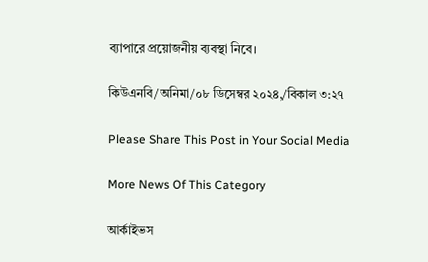ব্যাপারে প্রয়োজনীয় ব্যবস্থা নিবে।

কিউএনবি/অনিমা/০৮ ডিসেম্বর ২০২৪,/বিকাল ৩:২৭

Please Share This Post in Your Social Media

More News Of This Category

আর্কাইভস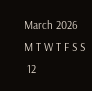March 2026
M T W T F S S
 12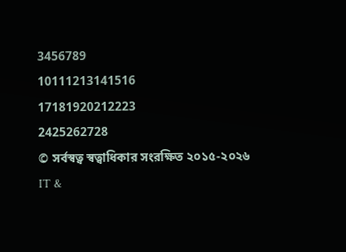3456789
10111213141516
17181920212223
2425262728
© সর্বস্বত্ব স্বত্বাধিকার সংরক্ষিত ২০১৫-২০২৬
IT &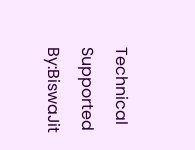Technical Supported By:BiswaJit